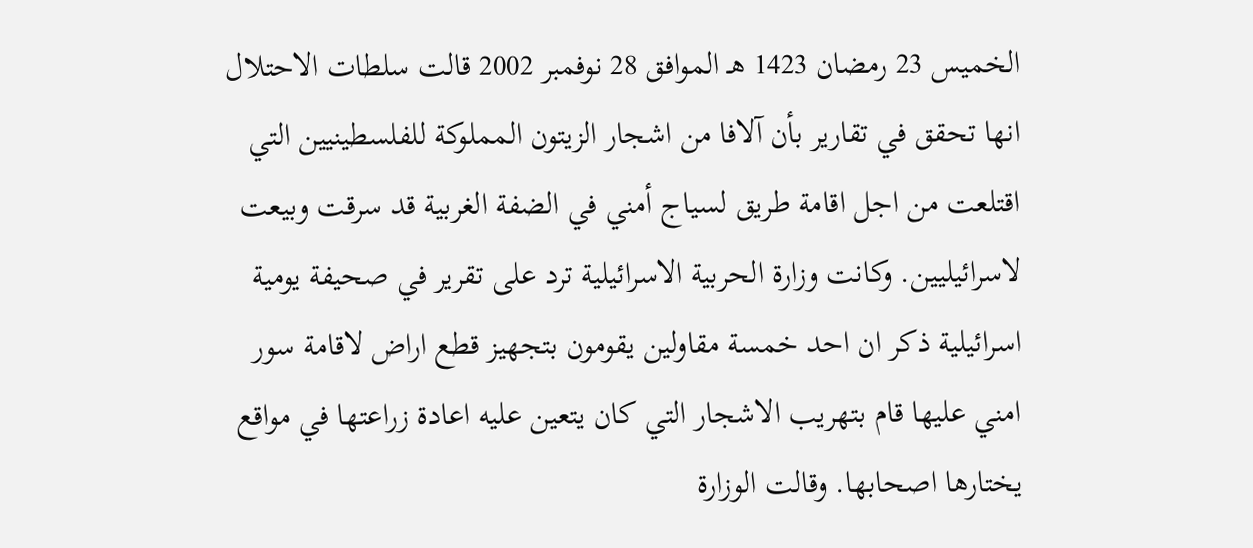الخميس 23 رمضان 1423 هـ الموافق 28 نوفمبر 2002 قالت سلطات الاحتلال انها تحقق في تقارير بأن آلافا من اشجار الزيتون المملوكة للفلسطينيين التي اقتلعت من اجل اقامة طريق لسياج أمني في الضفة الغربية قد سرقت وبيعت لاسرائيليين. وكانت وزارة الحربية الاسرائيلية ترد على تقرير في صحيفة يومية اسرائيلية ذكر ان احد خمسة مقاولين يقومون بتجهيز قطع اراض لاقامة سور امني عليها قام بتهريب الاشجار التي كان يتعين عليه اعادة زراعتها في مواقع يختارها اصحابها. وقالت الوزارة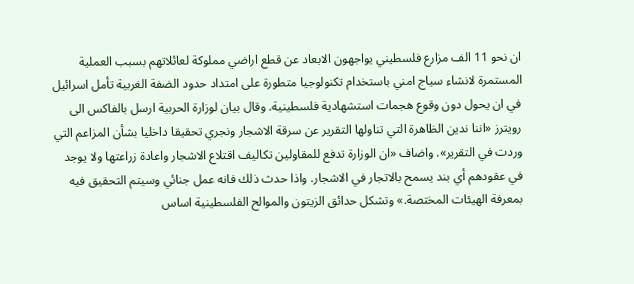ان نحو 11 الف مزارع فلسطيني يواجهون الابعاد عن قطع اراضي مملوكة لعائلاتهم بسبب العملية المستمرة لانشاء سياج امني باستخدام تكنولوجيا متطورة على امتداد حدود الضفة الغربية تأمل اسرائيل في ان يحول دون وقوع هجمات استشهادية فلسطينية. وقال بيان لوزارة الحربية ارسل بالفاكس الى رويترز «اننا ندين الظاهرة التي تناولها التقرير عن سرقة الاشجار ونجري تحقيقا داخليا بشأن المزاعم التي وردت في التقرير». واضاف «ان الوزارة تدفع للمقاولين تكاليف اقتلاع الاشجار واعادة زراعتها ولا يوجد في عقودهم أي بند يسمح بالاتجار في الاشجار. واذا حدث ذلك فانه عمل جنائي وسيتم التحقيق فيه بمعرفة الهيئات المختصة.» وتشكل حدائق الزيتون والموالح الفلسطينية اساس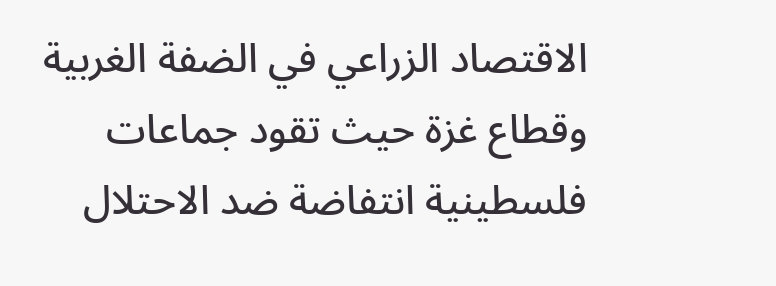الاقتصاد الزراعي في الضفة الغربية وقطاع غزة حيث تقود جماعات فلسطينية انتفاضة ضد الاحتلال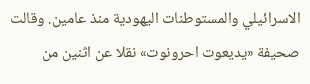الاسرائيلي والمستوطنات اليهودية منذ عامين. وقالت صحيفة «يديعوت احرونوت» نقلا عن اثنين من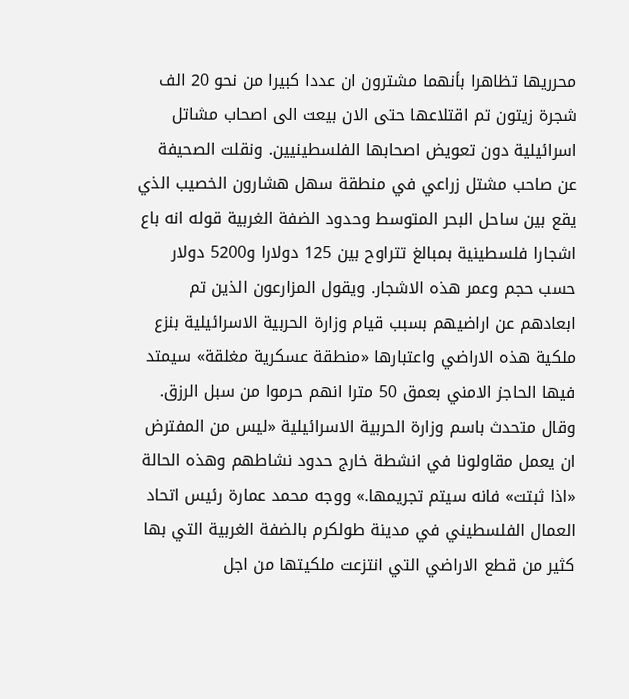محرريها تظاهرا بأنهما مشترون ان عددا كبيرا من نحو 20 الف شجرة زيتون تم اقتلاعها حتى الان بيعت الى اصحاب مشاتل اسرائيلية دون تعويض اصحابها الفلسطينيين. ونقلت الصحيفة عن صاحب مشتل زراعي في منطقة سهل هشارون الخصيب الذي يقع بين ساحل البحر المتوسط وحدود الضفة الغربية قوله انه باع اشجارا فلسطينية بمبالغ تتراوح بين 125 دولارا و5200 دولار حسب حجم وعمر هذه الاشجار. ويقول المزارعون الذين تم ابعادهم عن اراضيهم بسبب قيام وزارة الحربية الاسرائيلية بنزع ملكية هذه الاراضي واعتبارها «منطقة عسكرية مغلقة» سيمتد فيها الحاجز الامني بعمق 50 مترا انهم حرموا من سبل الرزق. وقال متحدث باسم وزارة الحربية الاسرائيلية «ليس من المفترض ان يعمل مقاولونا في انشطة خارج حدود نشاطهم وهذه الحالة «اذا ثبتت» فانه سيتم تجريمها.» ووجه محمد عمارة رئيس اتحاد العمال الفلسطيني في مدينة طولكرم بالضفة الغربية التي بها كثير من قطع الاراضي التي انتزعت ملكيتها من اجل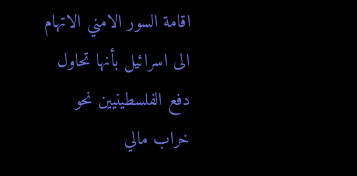اقامة السور الامني الاتهام الى اسرائيل بأنها تحاول دفع الفلسطينيين نحو خراب مالي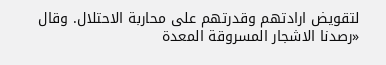لتقويض ارادتهم وقدرتهم على محاربة الاحتلال. وقال «رصدنا الاشجار المسروقة المعدة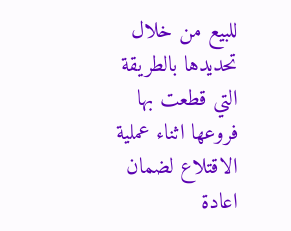للبيع من خلال تحديدها بالطريقة التي قطعت بها فروعها اثناء عملية الاقتلاع لضمان اعادة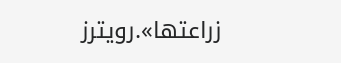زراعتها».رويترز